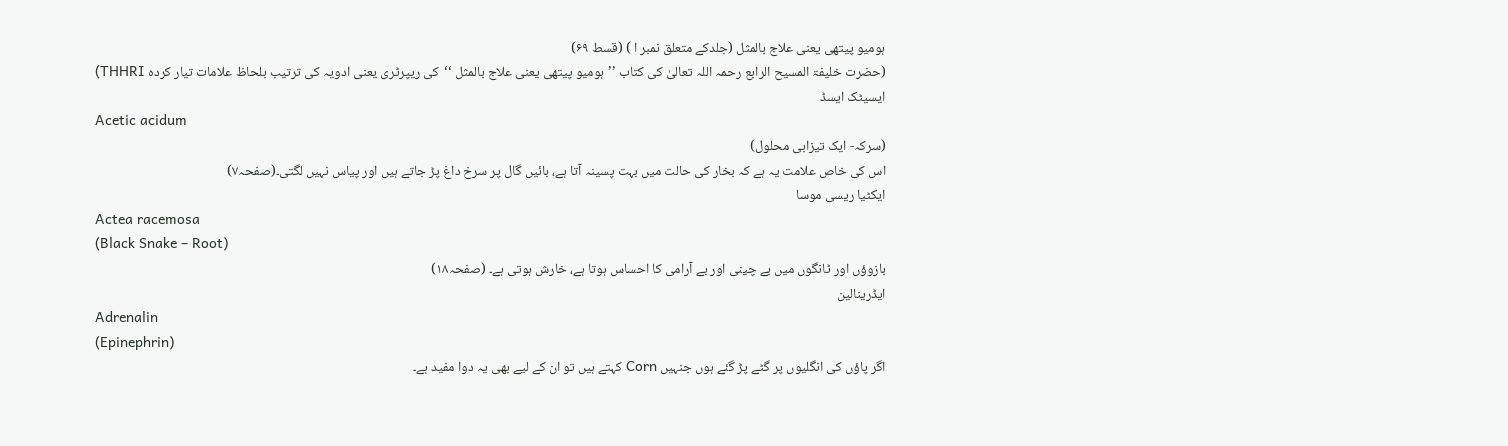ہومیو پیتھی یعنی علاج بالمثل (جلدکے متعلق نمبر ا ) (قسط ۶۹)
(حضرت خلیفۃ المسیح الرابع رحمہ اللہ تعالیٰ کی کتاب ’’ہومیو پیتھی یعنی علاج بالمثل ‘‘کی ریپرٹری یعنی ادویہ کی ترتیب بلحاظ علامات تیار کردہ THHRI)
ایسیٹک ایسڈ
Acetic acidum
(سرکہ- ایک تیزابی محلول)
اس کی خاص علامت یہ ہے کہ بخار کی حالت میں بہت پسینہ آتا ہے، بائیں گال پر سرخ داغ پڑ جاتے ہیں اور پیاس نہیں لگتی۔(صفحہ۷)
ایکٹیا ریسی موسا
Actea racemosa
(Black Snake – Root)
بازوؤں اور ٹانگوں میں بے چینی اور بے آرامی کا احساس ہوتا ہے، خارش ہوتی ہے۔ (صفحہ۱۸)
ایڈرینالین
Adrenalin
(Epinephrin)
اگر پاؤں کی انگلیوں پر گٹے پڑ گئے ہوں جنہیں Corn کہتے ہیں تو ان کے لیے بھی یہ دوا مفید ہے۔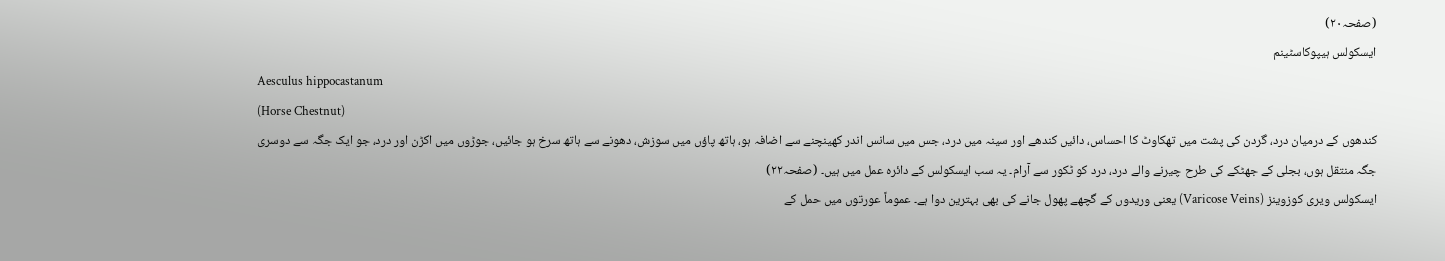(صفحہ۲۰)
ایسکولس ہیپوکاسٹینم
Aesculus hippocastanum
(Horse Chestnut)
کندھوں کے درمیان درد، گردن کی پشت میں تھکاوٹ کا احساس، دائیں کندھے اور سینہ میں درد، جس میں سانس اندر کھینچنے سے اضافہ ہو، ہاتھ پاؤں میں سوزش، دھونے سے ہاتھ سرخ ہو جائیں، جوڑوں میں اکڑن اور درد، جو ایک جگہ سے دوسری جگہ منتقل ہوں، بجلی کے جھٹکے کی طرح چیرنے والے درد، درد کو ٹکور سے آرام۔ یہ سب ایسکولس کے دائرہ عمل میں ہیں۔ (صفحہ۲۲)
ایسکولس ویری کوزوینز (Varicose Veins) یعنی وریدوں کے گچھے پھول جانے کی بھی بہترین دوا ہے۔ عموماً عورتوں میں حمل کے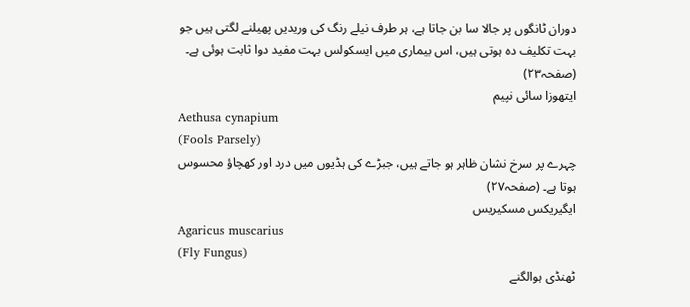دوران ٹانگوں پر جالا سا بن جاتا ہے، ہر طرف نیلے رنگ کی وریدیں پھیلنے لگتی ہیں جو بہت تکلیف دہ ہوتی ہیں، اس بیماری میں ایسکولس بہت مفید دوا ثابت ہوئی ہے۔ (صفحہ۲۳)
ایتھوزا سائی نپیم
Aethusa cynapium
(Fools Parsely)
چہرے پر سرخ نشان ظاہر ہو جاتے ہیں، جبڑے کی ہڈیوں میں درد اور کھچاؤ محسوس ہوتا ہے۔ (صفحہ۲۷)
ایگیریکس مسکیریس
Agaricus muscarius
(Fly Fungus)
ٹھنڈی ہوالگنے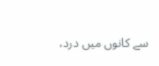سے کانوں میں درد،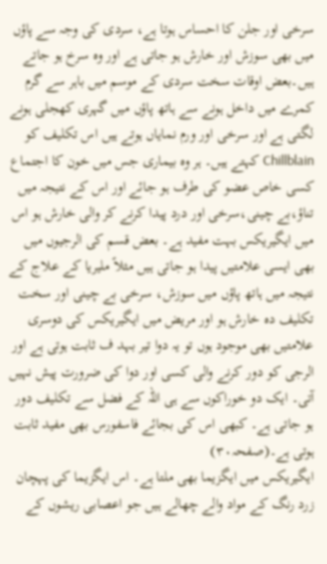سرخی اور جلن کا احساس ہوتا ہے، سردی کی وجہ سے پاؤں میں بھی سوزش اور خارش ہو جاتی ہے اور وہ سرخ ہو جاتے ہیں۔بعض اوقات سخت سردی کے موسم میں باہر سے گرم کمرے میں داخل ہونے سے ہاتھ پاؤں میں گہری کھجلی ہونے لگتی ہے اور سرخی اور ورم نمایاں ہوتے ہیں اس تکلیف کو Chillblain کہتے ہیں۔ ہر وہ بیماری جس میں خون کا اجتماع کسی خاص عضو کی طرف ہو جائے اور اس کے نتیجہ میں تناؤ،بے چینی،سرخی اور درد پیدا کرنے کر والی خارش ہو اس میں ایگیریکس بہت مفید ہے۔ بعض قسم کی الرجیوں میں بھی ایسی علامتیں پیدا ہو جاتی ہیں مثلاً ملیریا کے علاج کے نتیجہ میں ہاتھ پاؤں میں سوزش، سرخی بے چینی اور سخت تکلیف دہ خارش ہو اور مریض میں ایگیریکس کی دوسری علامتیں بھی موجود ہوں تو یہ دوا تیر بہد ف ثابت ہوتی ہے اور الرجی کو دور کرنے والی کسی اور دوا کی ضرورت پیش نہیں آتی۔ ایک دو خوراکوں سے ہی اللہ کے فضل سے تکلیف دور ہو جاتی ہے۔ کبھی اس کی بجائے فاسفورس بھی مفید ثابت ہوتی ہے۔(صفحہ۳۰)
ایگیریکس میں ایگزیما بھی ملتا ہے۔ اس ایگزیما کی پہچان زرد رنگ کے مواد والے چھالے ہیں جو اعصابی ریشوں کے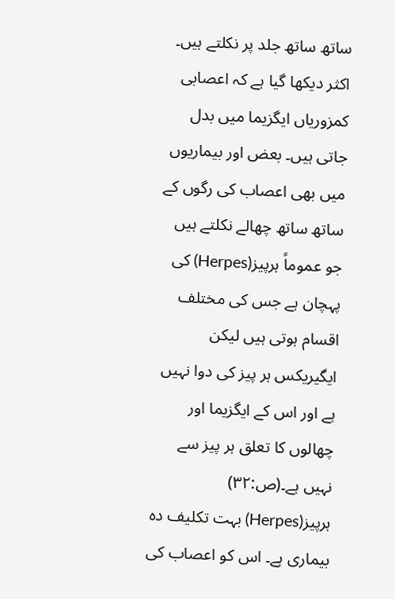ساتھ ساتھ جلد پر نکلتے ہیں۔ اکثر دیکھا گیا ہے کہ اعصابی کمزوریاں ایگزیما میں بدل جاتی ہیں۔ بعض اور بیماریوں میں بھی اعصاب کی رگوں کے ساتھ ساتھ چھالے نکلتے ہیں جو عموماً ہرپیز(Herpes) کی پہچان ہے جس کی مختلف اقسام ہوتی ہیں لیکن ایگیریکس ہر پیز کی دوا نہیں ہے اور اس کے ایگزیما اور چھالوں کا تعلق ہر پیز سے نہیں ہے۔(ص:۳۲)
ہرپیز(Herpes) بہت تکلیف دہ بیماری ہے۔ اس کو اعصاب کی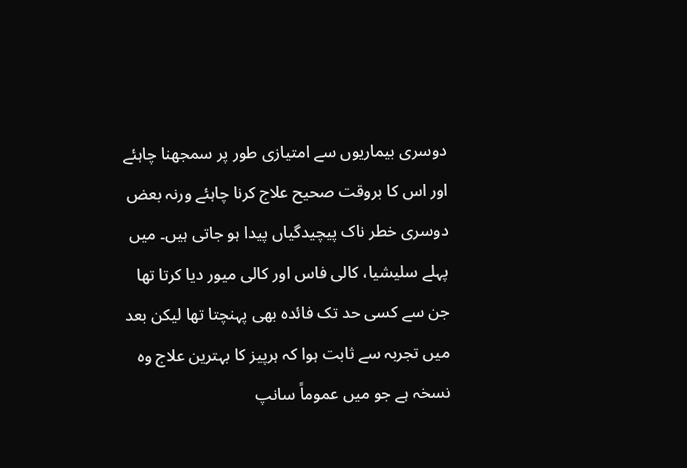دوسری بیماریوں سے امتیازی طور پر سمجھنا چاہئے اور اس کا بروقت صحیح علاج کرنا چاہئے ورنہ بعض دوسری خطر ناک پیچیدگیاں پیدا ہو جاتی ہیں۔ میں پہلے سلیشیا، کالی فاس اور کالی میور دیا کرتا تھا جن سے کسی حد تک فائدہ بھی پہنچتا تھا لیکن بعد میں تجربہ سے ثابت ہوا کہ ہرپیز کا بہترین علاج وہ نسخہ ہے جو میں عموماً سانپ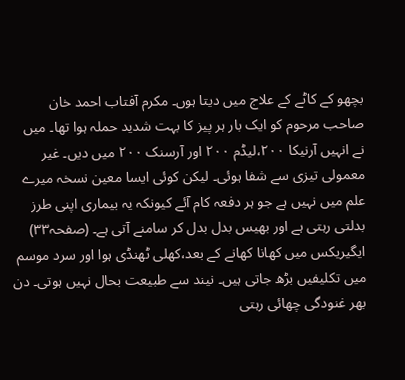بچھو کے کاٹے کے علاج میں دیتا ہوں۔ مکرم آفتاب احمد خان صاحب مرحوم کو ایک بار ہر پیز کا بہت شدید حملہ ہوا تھا۔ میں نے انہیں آرنیکا ۲۰۰،لیڈم ۲۰۰ اور آرسنک ۲۰۰ میں دیں۔ غیر معمولی تیزی سے شفا ہوئی۔ لیکن کوئی ایسا معین نسخہ میرے علم میں نہیں ہے جو ہر دفعہ کام آئے کیونکہ یہ بیماری اپنی طرز بدلتی رہتی ہے اور بھیس بدل بدل کر سامنے آتی ہے۔ (صفحہ۳۳)
ایگیریکس میں کھانا کھانے کے بعد،کھلی ٹھنڈی ہوا اور سرد موسم میں تکلیفیں بڑھ جاتی ہیں۔ نیند سے طبیعت بحال نہیں ہوتی۔ دن بھر غنودگی چھائی رہتی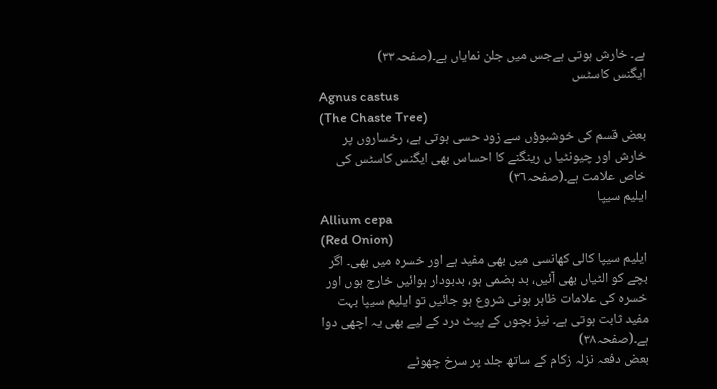ہے۔ خارش ہوتی ہےجس میں جلن نمایاں ہے۔(صفحہ۳۳)
ایگنس کاسٹس
Agnus castus
(The Chaste Tree)
بعض قسم کی خوشبوؤں سے زود حسی ہوتی ہے، رخساروں پر خارش اور چیونٹیا ں رینگنے کا احساس بھی ایگنس کاسٹس کی خاص علامت ہے۔(صفحہ۳٦)
ایلیم سیپا
Allium cepa
(Red Onion)
ایلیم سیپا کالی کھانسی میں بھی مفید ہے اور خسرہ میں بھی۔ اگر بچے کو الٹیاں بھی آئیں، بد ہضمی ہو، بدبودار ہوائیں خارج ہوں اور خسرہ کی علامات ظاہر ہونی شروع ہو جائیں تو ایلیم سیپا بہت مفید ثابت ہوتی ہے۔ نیز بچوں کے پیٹ درد کے لیے بھی یہ اچھی دوا ہے۔(صفحہ۳۸)
بعض دفعہ نزلہ زکام کے ساتھ جلد پر سرخ چھوٹے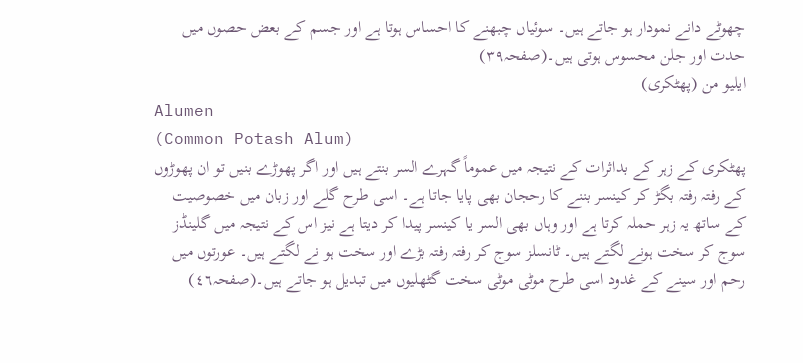چھوٹے دانے نمودار ہو جاتے ہیں۔ سوئیاں چبھنے کا احساس ہوتا ہے اور جسم کے بعض حصوں میں حدت اور جلن محسوس ہوتی ہیں۔(صفحہ۳۹)
ایلیو من (پھٹکری)
Alumen
(Common Potash Alum)
پھٹکری کے زہر کے بداثرات کے نتیجہ میں عموماً گہرے السر بنتے ہیں اور اگر پھوڑے بنیں تو ان پھوڑوں کے رفتہ رفتہ بگڑ کر کینسر بننے کا رحجان بھی پایا جاتا ہے۔ اسی طرح گلے اور زبان میں خصوصیت کے ساتھ یہ زہر حملہ کرتا ہے اور وہاں بھی السر یا کینسر پیدا کر دیتا ہے نیز اس کے نتیجہ میں گلینڈز سوج کر سخت ہونے لگتے ہیں۔ ٹانسلز سوج کر رفتہ رفتہ بڑے اور سخت ہو نے لگتے ہیں۔ عورتوں میں رحم اور سینے کے غدود اسی طرح موٹی موٹی سخت گٹھلیوں میں تبدیل ہو جاتے ہیں۔(صفحہ٤٦)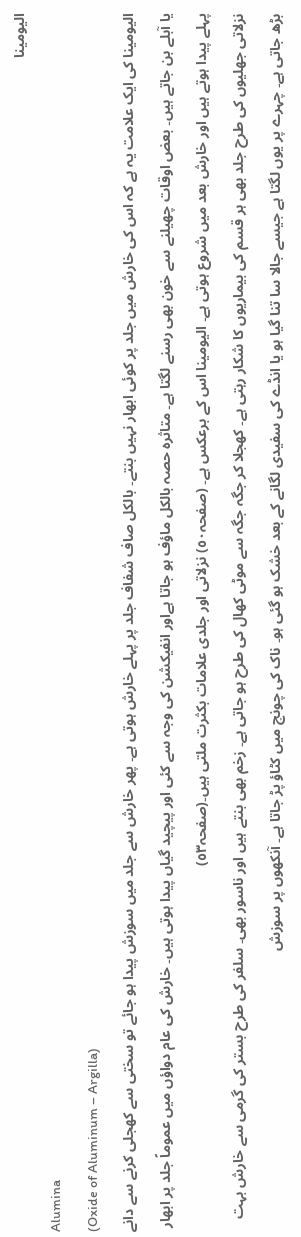الیومینا
Alumina
(Oxide of Aluminum – Argilla)
الیومینا کی ایک علامت یہ ہے کہ اس کی خارش میں جلد پر کوئی ابھار نہیں بنتے۔ بالکل صاف شفاف جلد پر پہلے خارش ہوتی ہے۔ پھر خارش سے جلد میں سوزش پیدا ہو جائے تو سختی سے کھجلی کرنے سے دانے یا آبلے بن جاتے ہیں۔ بعض اوقات چھیلنے سے خون بھی رسنے لگتا ہے۔ متاثرہ حصہ بالکل ماؤف ہو جاتا ہےاور انفیکشن کی وجہ سے کئی اور پیچید گیاں پیدا ہوتی ہیں۔ خارش کی عام دواؤں میں عموماً جلد پر ابھار پہلے پیدا ہوتے ہیں اور خارش بعد میں شروع ہوتی ہے۔ الیومینا اس کے برعکس ہے۔ (صفحہ٥۰) نزلاتی اور جلدی علامات بکثرت ملتی ہیں۔(صفحہ٥۳)
نزلاتی جھلیوں کی طرح جلد بھی ہر قسم کی بیماریوں کا شکار رہتی ہے۔ کھجلا کر جگہ جگہ سے موٹی کھال کی طرح ہو جاتی ہے۔ زخم بھی بنتے ہیں اور ناسور بھی۔ سلفر کی طرح بستر کی گرمی سے خارش بہت بڑھ جاتی ہے۔ چہرے پر یوں لگتا ہے جیسے جالا سا تنا گیا ہو یا انڈے کی سفیدی لگانے کے بعد خشک ہو گئی ہو۔ ناک کی چونچ میں کٹاؤ پڑ جاتا ہے۔ آنکھوں پر سوزش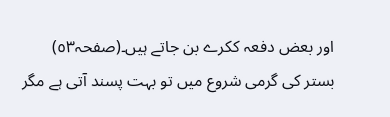اور بعض دفعہ ککرے بن جاتے ہیں۔(صفحہ٥۳)
بستر کی گرمی شروع میں تو بہت پسند آتی ہے مگر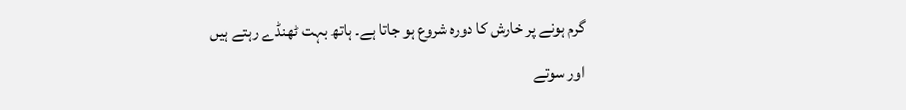گرم ہونے پر خارش کا دورہ شروع ہو جاتا ہے۔ ہاتھ بہت ٹھنڈے رہتے ہیں اور سوتے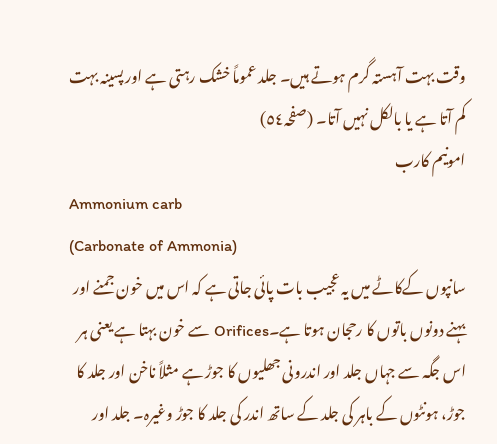وقت بہت آہستہ گرم ہوتے ہیں۔ جلد عموماً خشک رہتی ہے اور پسینہ بہت کم آتا ہے یا بالکل نہیں آتا۔ (صفحہ٥٤)
امونیم کارب
Ammonium carb
(Carbonate of Ammonia)
سانپوں کےکاٹے میں یہ عجیب بات پائی جاتی ہے کہ اس میں خون جمنے اور بہنے دونوں باتوں کا رحجان ہوتا ہے۔Orifices سے خون بہتا ہے یعنی ہر اس جگہ سے جہاں جلد اور اندرونی جھلیوں کا جوڑ ہے مثلاً ناخن اور جلد کا جوڑ، ہونٹوں کے باہر کی جلد کے ساتھ اندر کی جلد کا جوڑ وغیرہ۔ جلد اور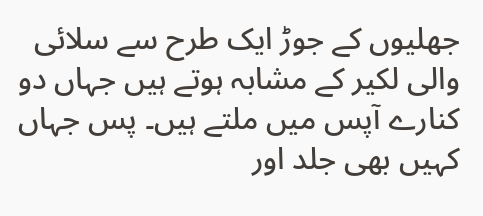جھلیوں کے جوڑ ایک طرح سے سلائی والی لکیر کے مشابہ ہوتے ہیں جہاں دو کنارے آپس میں ملتے ہیں۔ پس جہاں کہیں بھی جلد اور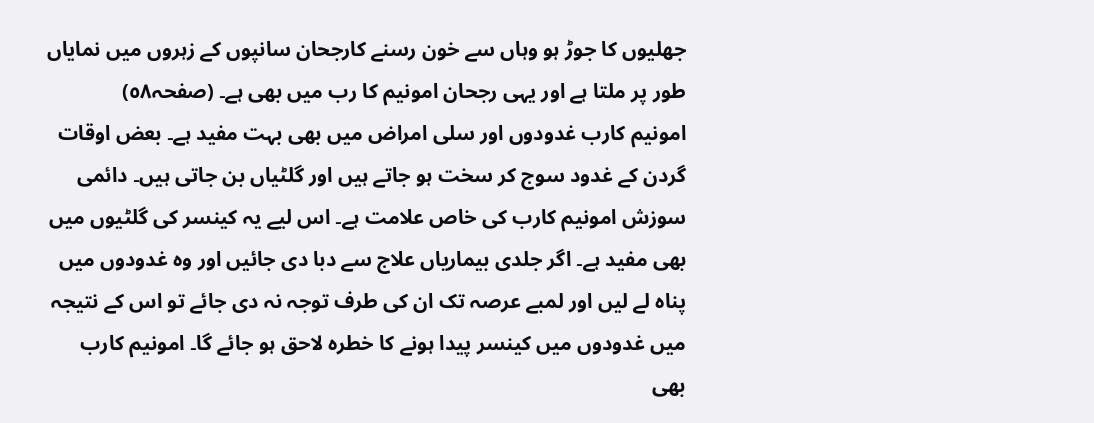جھلیوں کا جوڑ ہو وہاں سے خون رسنے کارجحان سانپوں کے زہروں میں نمایاں طور پر ملتا ہے اور یہی رجحان امونیم کا رب میں بھی ہے۔ (صفحہ٥۸)
امونیم کارب غدودوں اور سلی امراض میں بھی بہت مفید ہے۔ بعض اوقات گردن کے غدود سوج کر سخت ہو جاتے ہیں اور گلٹیاں بن جاتی ہیں۔ دائمی سوزش امونیم کارب کی خاص علامت ہے۔ اس لیے یہ کینسر کی گلٹیوں میں بھی مفید ہے۔ اگر جلدی بیماریاں علاج سے دبا دی جائیں اور وہ غدودوں میں پناہ لے لیں اور لمبے عرصہ تک ان کی طرف توجہ نہ دی جائے تو اس کے نتیجہ میں غدودوں میں کینسر پیدا ہونے کا خطرہ لاحق ہو جائے گا۔ امونیم کارب بھی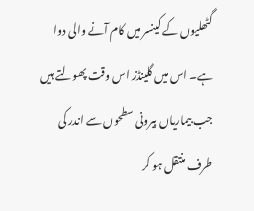گٹھلیوں کے کینسر میں کام آنے والی دوا ہے۔ اس میں گلینڈز اس وقت پھولتے ہیں جب بیماریاں بیرونی سطحوں سے اندر کی طرف منتقل ہو کر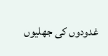غدودوں کی جھلیوں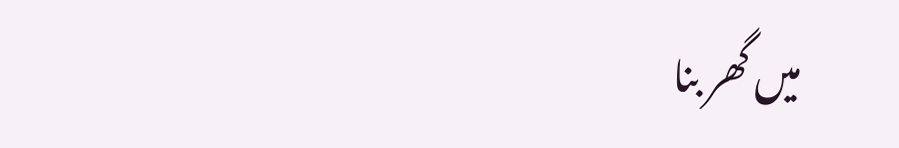میں گھر بنا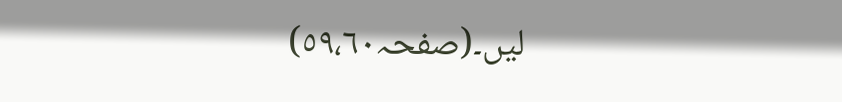لیں۔(صفحہ٥۹،٦۰)